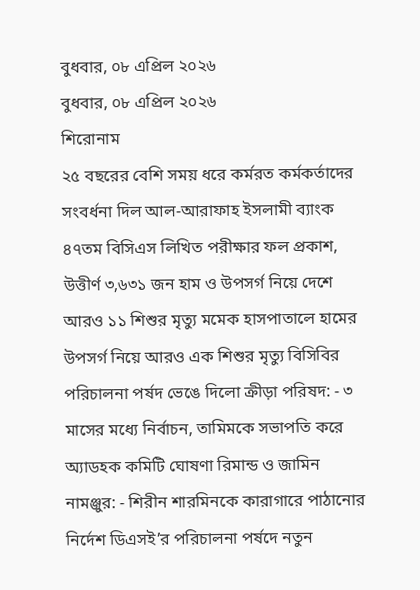বুধবার, ০৮ এপ্রিল ২০২৬
বুধবার, ০৮ এপ্রিল ২০২৬
শিরোনাম
২৫ বছরের বেশি সময় ধরে কর্মরত কর্মকর্তাদের সংবর্ধনা দিল আল-আরাফাহ ইসলামী ব্যাংক ৪৭তম বিসিএস লিখিত পরীক্ষার ফল প্রকাশ, উত্তীর্ণ ৩,৬৩১ জন হাম ও উপসর্গ নিয়ে দেশে আরও ১১ শিশুর মৃত্যু মমেক হাসপাতালে হামের উপসর্গ নিয়ে আরও এক শিশুর মৃত্যু বিসিবির পরিচালনা পর্ষদ ভেঙে দিলো ক্রীড়া পরিষদ: - ৩ মাসের মধ্যে নির্বাচন, তামিমকে সভাপতি করে অ্যাডহক কমিটি ঘোষণা রিমান্ড ও জামিন নামঞ্জুর: - শিরীন শারমিনকে কারাগারে পাঠানোর নির্দেশ ডিএসই’র পরিচালনা পর্ষদে নতুন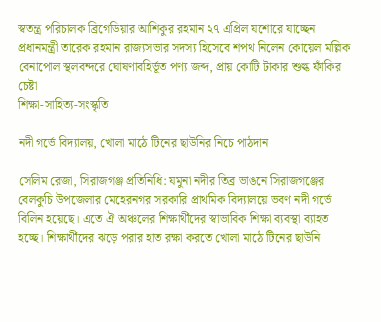স্বতন্ত্র পরিচালক ব্রিগেডিয়ার আশিকুর রহমান ২৭ এপ্রিল যশোরে যাচ্ছেন প্রধানমন্ত্রী তারেক রহমান রাজ্যসভার সদস্য হিসেবে শপথ নিলেন কোয়েল মল্লিক বেনাপোল স্থলবন্দরে ঘোষণাবহির্ভূত পণ্য জব্দ, প্রায় কোটি টাকার শুল্ক ফাঁকির চেষ্টা
শিক্ষা-সাহিত্য-সংস্কৃতি

নদী গর্ভে বিদ্যালয়, খোলা মাঠে টিনের ছাউনির নিচে পাঠদান

সেলিম রেজা, সিরাজগঞ্জ প্রতিনিধি: যমুনা নদীর তিব্র ভাঙনে সিরাজগঞ্জের বেলকুচি উপজেলার মেহেরনগর সরকারি প্রাথমিক বিদ্যালয়ে ভবণ নদী গর্ভে বিলিন হয়েছে। এতে ঐ অঞ্চলের শিক্ষার্থীদের স্বাভাবিক শিক্ষা ব্যবস্থা ব্যাহত হচ্ছে। শিক্ষার্থীদের ঝড়ে পরার হাত রক্ষা করতে খোলা মাঠে টিনের ছাউনি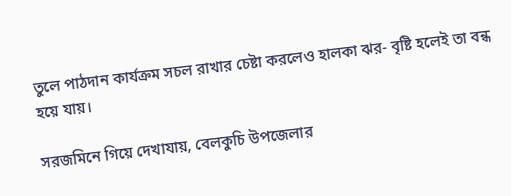তুলে পাঠদান কার্যক্রম সচল রাখার চেষ্টা করলেও হালকা ঝর- বৃষ্টি হলেই তা বন্ধ হয়ে যায়।

সরজমিনে গিয়ে দেখাযায়, বেলকুচি উপজেলার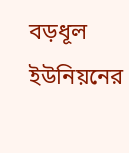বড়ধূল ইউনিয়নের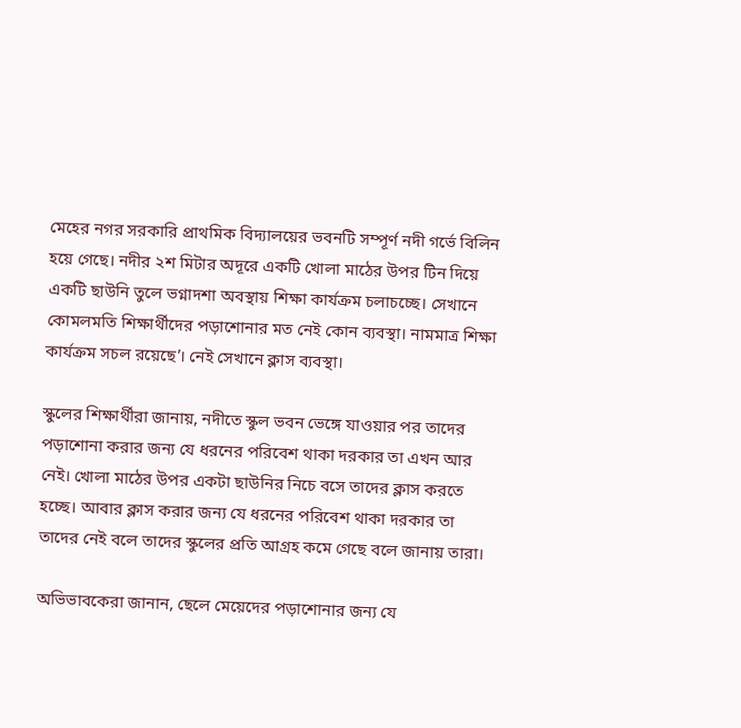মেহের নগর সরকারি প্রাথমিক বিদ্যালয়ের ভবনটি সম্পূর্ণ নদী গর্ভে বিলিন হয়ে গেছে। নদীর ২শ মিটার অদূরে একটি খোলা মাঠের উপর টিন দিয়ে একটি ছাউনি তুলে ভগ্নাদশা অবস্থায় শিক্ষা কার্যক্রম চলাচচ্ছে। সেখানে কোমলমতি শিক্ষার্থীদের পড়াশোনার মত নেই কোন ব্যবস্থা। নামমাত্র শিক্ষা কার্যক্রম সচল রয়েছে’। নেই সেখানে ক্লাস ব্যবস্থা।

স্কুলের শিক্ষার্থীরা জানায়, নদীতে স্কুল ভবন ভেঙ্গে যাওয়ার পর তাদের পড়াশোনা করার জন্য যে ধরনের পরিবেশ থাকা দরকার তা এখন আর নেই। খোলা মাঠের উপর একটা ছাউনির নিচে বসে তাদের ক্লাস করতে হচ্ছে। আবার ক্লাস করার জন্য যে ধরনের পরিবেশ থাকা দরকার তা তাদের নেই বলে তাদের স্কুলের প্রতি আগ্রহ কমে গেছে বলে জানায় তারা।

অভিভাবকেরা জানান, ছেলে মেয়েদের পড়াশোনার জন্য যে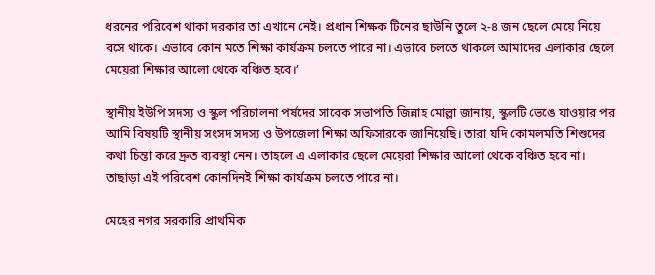ধরনের পরিবেশ থাকা দরকার তা এখানে নেই। প্রধান শিক্ষক টিনের ছাউনি তুলে ২-৪ জন ছেলে মেয়ে নিয়ে বসে থাকে। এভাবে কোন মতে শিক্ষা কার্যক্রম চলতে পারে না। এভাবে চলতে থাকলে আমাদের এলাকার ছেলে মেয়েরা শিক্ষার আলো থেকে বঞ্চিত হবে।’

স্থানীয় ইউপি সদস্য ও স্কুল পরিচালনা পর্ষদের সাবেক সভাপতি জিন্নাহ মোল্লা জানায়, স্কুলটি ভেঙে যাওয়ার পর আমি বিষয়টি স্থানীয় সংসদ সদস্য ও উপজেলা শিক্ষা অফিসারকে জানিয়েছি। তারা যদি কোমলমতি শিশুদের কথা চিন্তা করে দ্রুত ব্যবস্থা নেন। তাহলে এ এলাকার ছেলে মেয়েরা শিক্ষার আলো থেকে বঞ্চিত হবে না। তাছাড়া এই পরিবেশ কোনদিনই শিক্ষা কার্যক্রম চলতে পারে না।

মেহের নগর সরকারি প্রাথমিক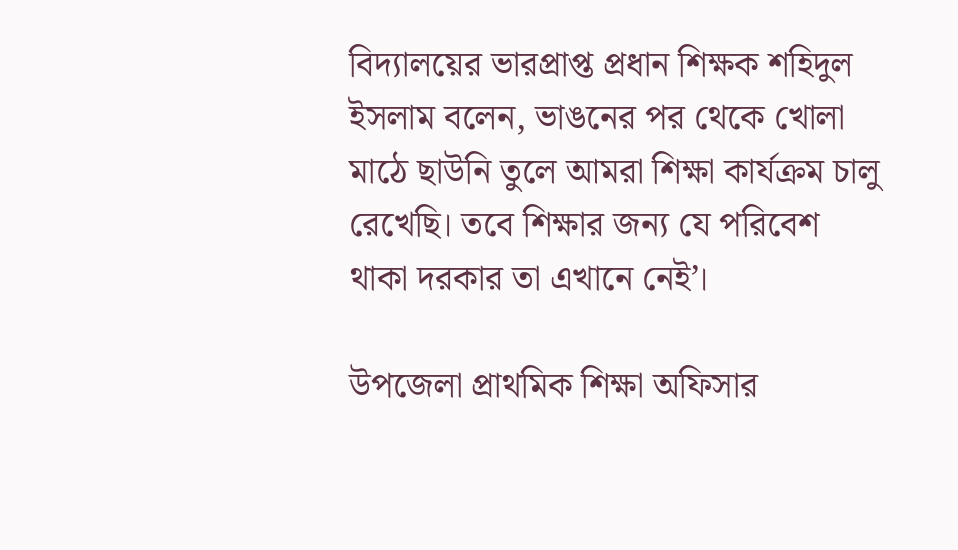বিদ্যালয়ের ভারপ্রাপ্ত প্রধান শিক্ষক শহিদুল ইসলাম বলেন, ভাঙনের পর থেকে খোলা মাঠে ছাউনি তুলে আমরা শিক্ষা কার্যক্রম চালু রেখেছি। তবে শিক্ষার জন্য যে পরিবেশ থাকা দরকার তা এখানে নেই’।

উপজেলা প্রাথমিক শিক্ষা অফিসার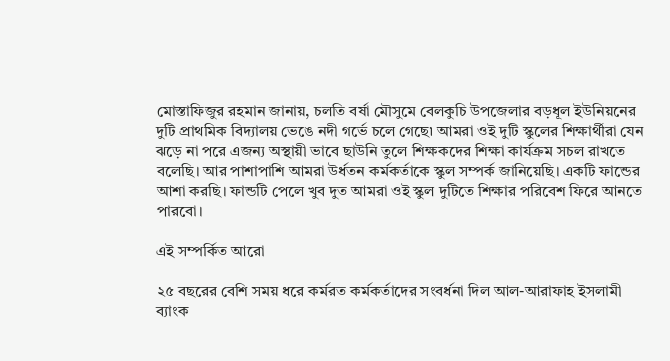মোস্তাফিজুর রহমান জানায়, চলতি বর্ষা মৌসুমে বেলকুচি উপজেলার বড়ধূল ইউনিয়নের দুটি প্রাথমিক বিদ্যালয় ভেঙে নদী গর্ভে চলে গেছে৷ আমরা ওই দুটি স্কুলের শিক্ষার্থীরা যেন ঝড়ে না পরে এজন্য অস্থায়ী ভাবে ছাউনি তুলে শিক্ষকদের শিক্ষা কার্যক্রম সচল রাখতে বলেছি। আর পাশাপাশি আমরা উর্ধতন কর্মকর্তাকে স্কুল সম্পর্ক জানিয়েছি। একটি ফান্ডের আশা করছি। ফান্ডটি পেলে খুব দুত আমরা ওই স্কুল দুটিতে শিক্ষার পরিবেশ ফিরে আনতে পারবো।

এই সম্পর্কিত আরো

২৫ বছরের বেশি সময় ধরে কর্মরত কর্মকর্তাদের সংবর্ধনা দিল আল-আরাফাহ ইসলামী ব্যাংক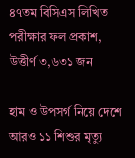৪৭তম বিসিএস লিখিত পরীক্ষার ফল প্রকাশ, উত্তীর্ণ ৩,৬৩১ জন

হাম ও উপসর্গ নিয়ে দেশে আরও ১১ শিশুর মৃত্যু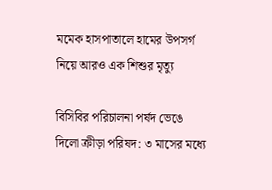মমেক হাসপাতালে হামের উপসর্গ নিয়ে আরও এক শিশুর মৃত্যু

বিসিবির পরিচালনা পর্ষদ ভেঙে দিলো ক্রীড়া পরিষদ: ৩ মাসের মধ্যে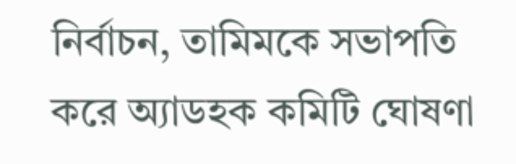নির্বাচন, তামিমকে সভাপতি করে অ্যাডহক কমিটি ঘোষণা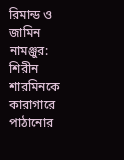রিমান্ড ও জামিন নামঞ্জুর: শিরীন শারমিনকে কারাগারে পাঠানোর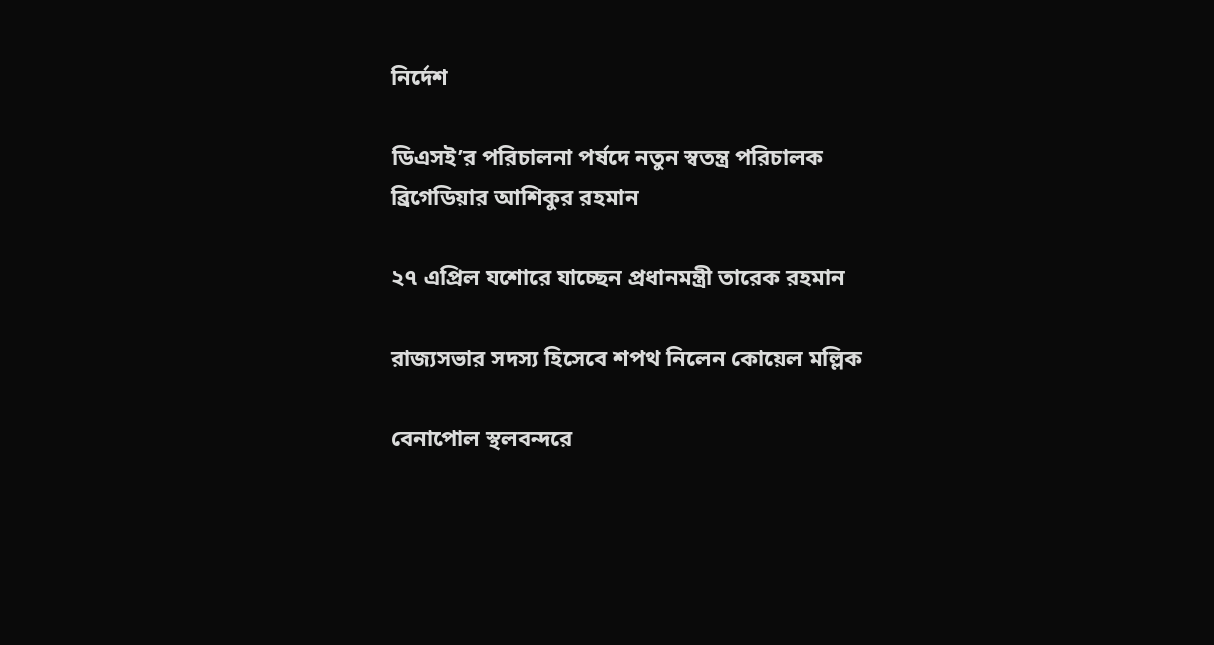নির্দেশ

ডিএসই’র পরিচালনা পর্ষদে নতুন স্বতন্ত্র পরিচালক ব্রিগেডিয়ার আশিকুর রহমান

২৭ এপ্রিল যশোরে যাচ্ছেন প্রধানমন্ত্রী তারেক রহমান

রাজ্যসভার সদস্য হিসেবে শপথ নিলেন কোয়েল মল্লিক

বেনাপোল স্থলবন্দরে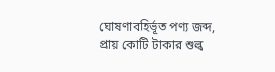ঘোষণাবহির্ভূত পণ্য জব্দ, প্রায় কোটি টাকার শুল্ক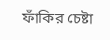ফাঁকির চেষ্টা